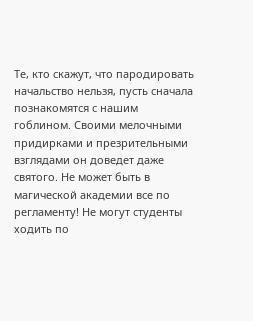Те, кто скажут, что пародировать начальство нельзя, пусть сначала познакомятся с нашим гоблином. Своими мелочными придирками и презрительными взглядами он доведет даже святого. Не может быть в магической академии все по регламенту! Не могут студенты ходить по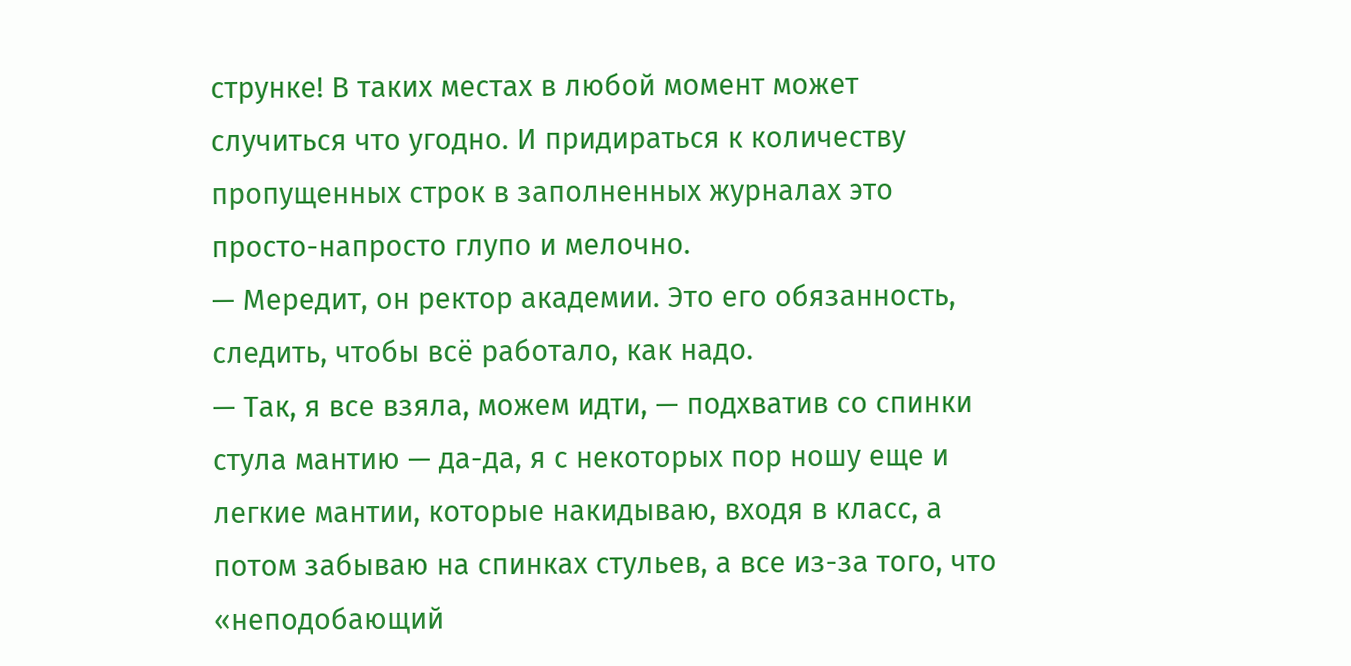струнке! В таких местах в любой момент может случиться что угодно. И придираться к количеству пропущенных строк в заполненных журналах это просто-напросто глупо и мелочно.
— Мередит, он ректор академии. Это его обязанность, следить, чтобы всё работало, как надо.
— Так, я все взяла, можем идти, — подхватив со спинки стула мантию — да-да, я с некоторых пор ношу еще и легкие мантии, которые накидываю, входя в класс, а потом забываю на спинках стульев, а все из-за того, что «неподобающий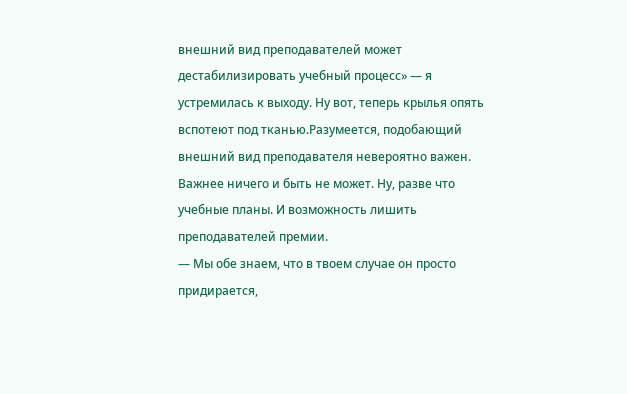внешний вид преподавателей может дестабилизировать учебный процесс» — я устремилась к выходу. Ну вот, теперь крылья опять вспотеют под тканью.Разумеется, подобающий внешний вид преподавателя невероятно важен. Важнее ничего и быть не может. Ну, разве что учебные планы. И возможность лишить преподавателей премии.
— Мы обе знаем, что в твоем случае он просто придирается,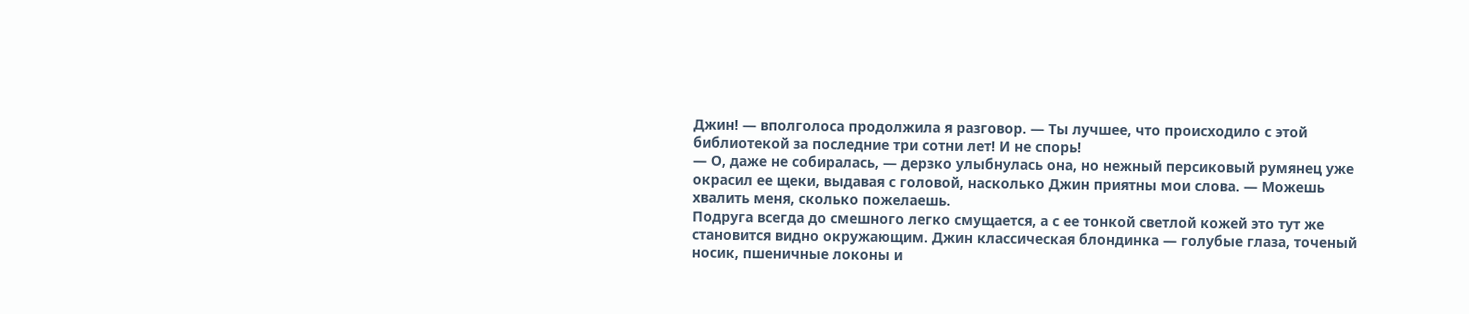Джин! — вполголоса продолжила я разговор. — Ты лучшее, что происходило с этой библиотекой за последние три сотни лет! И не спорь!
— О, даже не собиралась, — дерзко улыбнулась она, но нежный персиковый румянец уже окрасил ее щеки, выдавая с головой, насколько Джин приятны мои слова. — Можешь хвалить меня, сколько пожелаешь.
Подруга всегда до смешного легко смущается, а с ее тонкой светлой кожей это тут же становится видно окружающим. Джин классическая блондинка — голубые глаза, точеный носик, пшеничные локоны и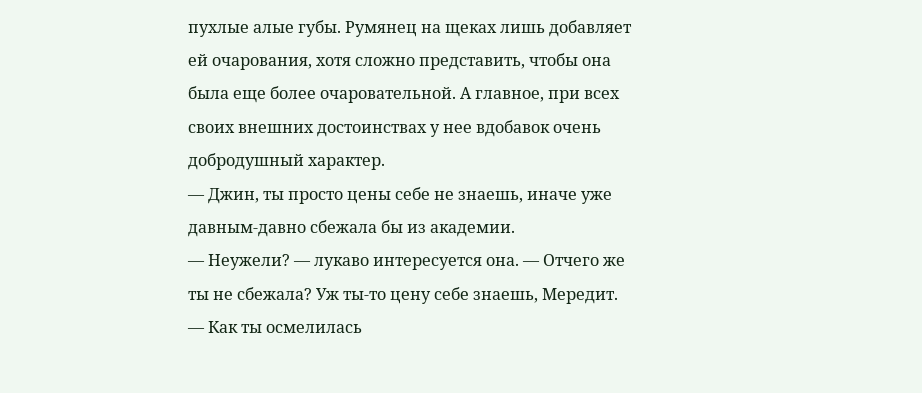пухлые алые губы. Румянец на щеках лишь добавляет ей очарования, хотя сложно представить, чтобы она была еще более очаровательной. А главное, при всех своих внешних достоинствах у нее вдобавок очень добродушный характер.
— Джин, ты просто цены себе не знаешь, иначе уже давным-давно сбежала бы из академии.
— Неужели? — лукаво интересуется она. — Отчего же ты не сбежала? Уж ты-то цену себе знаешь, Мередит.
— Как ты осмелилась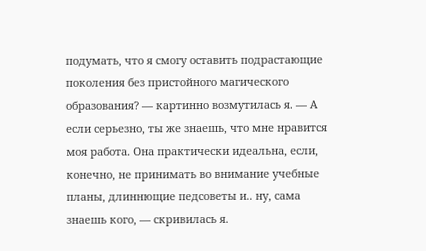подумать, что я смогу оставить подрастающие поколения без пристойного магического образования? — картинно возмутилась я. — А если серьезно, ты же знаешь, что мне нравится моя работа. Она практически идеальна, если, конечно, не принимать во внимание учебные планы, длиннющие педсоветы и.. ну, сама знаешь кого, — скривилась я.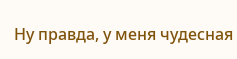Ну правда, у меня чудесная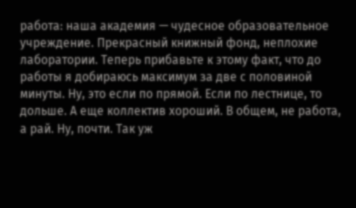работа: наша академия — чудесное образовательное учреждение. Прекрасный книжный фонд, неплохие лаборатории. Теперь прибавьте к этому факт, что до работы я добираюсь максимум за две с половиной минуты. Ну, это если по прямой. Если по лестнице, то дольше. А еще коллектив хороший. В общем, не работа, а рай. Ну, почти. Так уж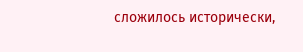сложилось исторически,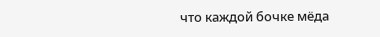что каждой бочке мёда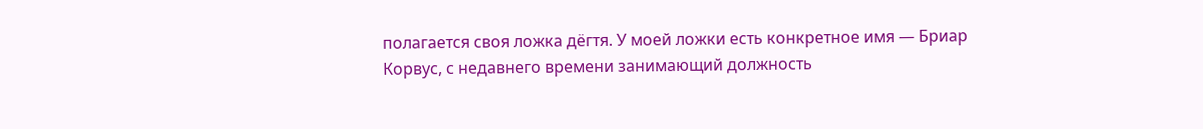полагается своя ложка дёгтя. У моей ложки есть конкретное имя — Бриар Корвус, с недавнего времени занимающий должность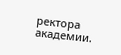ректора академии.